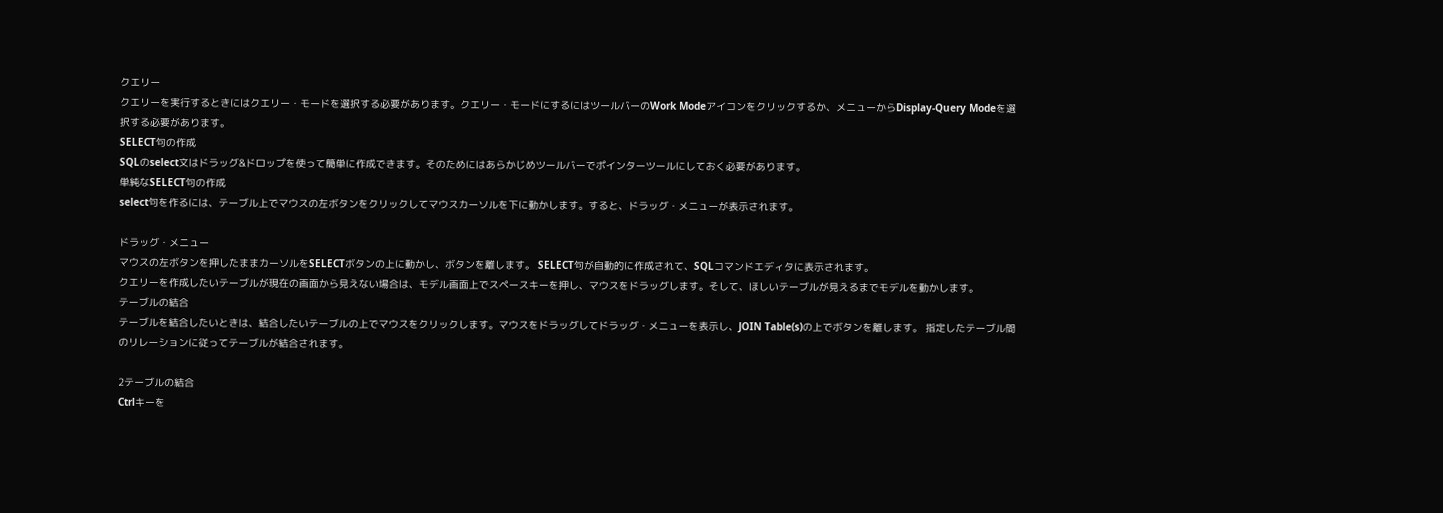クエリー
クエリーを実行するときにはクエリー・モードを選択する必要があります。クエリー・モードにするにはツールバーのWork Modeアイコンをクリックするか、メニューからDisplay-Query Modeを選択する必要があります。
SELECT句の作成
SQLのselect文はドラッグ&ドロップを使って簡単に作成できます。そのためにはあらかじめツールバーでポインターツールにしておく必要があります。
単純なSELECT句の作成
select句を作るには、テーブル上でマウスの左ボタンをクリックしてマウスカーソルを下に動かします。すると、ドラッグ・メニューが表示されます。

ドラッグ・メニュー
マウスの左ボタンを押したままカーソルをSELECTボタンの上に動かし、ボタンを離します。 SELECT句が自動的に作成されて、SQLコマンドエディタに表示されます。
クエリーを作成したいテーブルが現在の画面から見えない場合は、モデル画面上でスペースキーを押し、マウスをドラッグします。そして、ほしいテーブルが見えるまでモデルを動かします。
テーブルの結合
テーブルを結合したいときは、結合したいテーブルの上でマウスをクリックします。マウスをドラッグしてドラッグ・メニューを表示し、JOIN Table(s)の上でボタンを離します。 指定したテーブル間のリレーションに従ってテーブルが結合されます。

2テーブルの結合
Ctrlキーを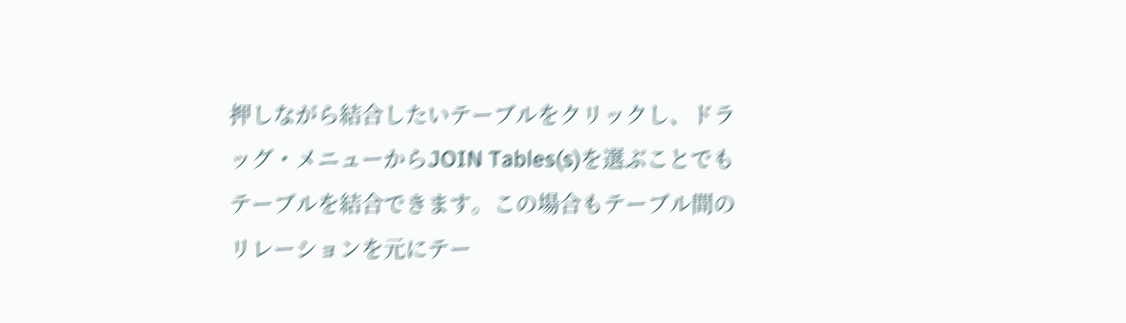押しながら結合したいテーブルをクリックし、ドラッグ・メニューからJOIN Tables(s)を選ぶことでもテーブルを結合できます。この場合もテーブル間のリレーションを元にテー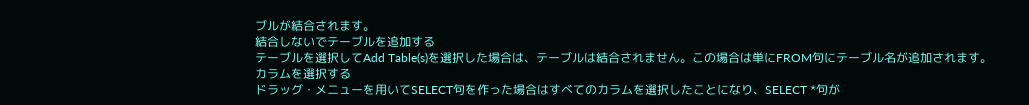ブルが結合されます。
結合しないでテーブルを追加する
テーブルを選択してAdd Table(s)を選択した場合は、テーブルは結合されません。この場合は単にFROM句にテーブル名が追加されます。
カラムを選択する
ドラッグ・メニューを用いてSELECT句を作った場合はすべてのカラムを選択したことになり、SELECT *句が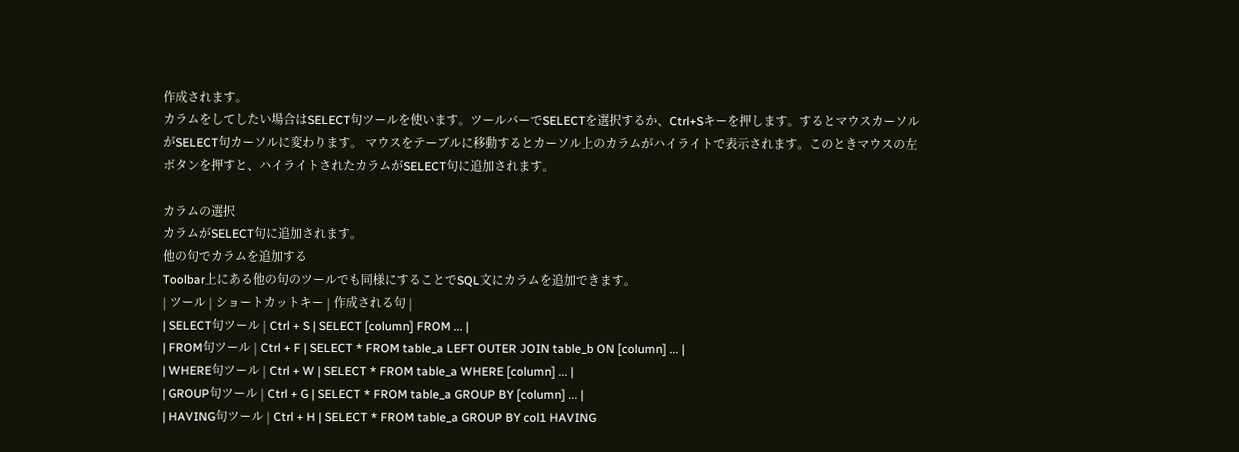作成されます。
カラムをしてしたい場合はSELECT句ツールを使います。ツールバーでSELECTを選択するか、Ctrl+Sキーを押します。するとマウスカーソルがSELECT句カーソルに変わります。 マウスをテーブルに移動するとカーソル上のカラムがハイライトで表示されます。このときマウスの左ボタンを押すと、ハイライトされたカラムがSELECT句に追加されます。

カラムの選択
カラムがSELECT句に追加されます。
他の句でカラムを追加する
Toolbar上にある他の句のツールでも同様にすることでSQL文にカラムを追加できます。
| ツール | ショートカットキー | 作成される句 |
| SELECT句ツール | Ctrl + S | SELECT [column] FROM ... |
| FROM句ツール | Ctrl + F | SELECT * FROM table_a LEFT OUTER JOIN table_b ON [column] ... |
| WHERE句ツール | Ctrl + W | SELECT * FROM table_a WHERE [column] ... |
| GROUP句ツール | Ctrl + G | SELECT * FROM table_a GROUP BY [column] ... |
| HAVING句ツール | Ctrl + H | SELECT * FROM table_a GROUP BY col1 HAVING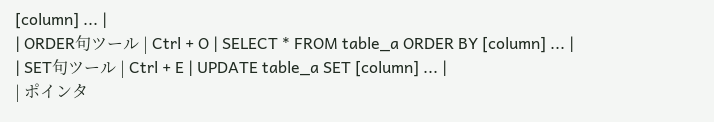[column] ... |
| ORDER句ツール | Ctrl + O | SELECT * FROM table_a ORDER BY [column] ... |
| SET句ツール | Ctrl + E | UPDATE table_a SET [column] ... |
| ポインタ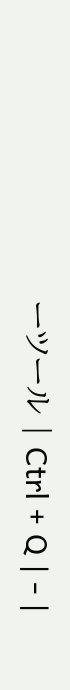ーツール | Ctrl + Q | - |